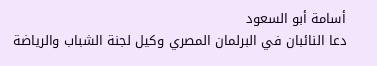أسامة أبو السعود
دعا النائبان في البرلمان المصري وكيل لجنة الشباب والرياضة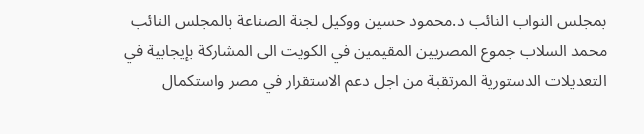بمجلس النواب النائب د.محمود حسين ووكيل لجنة الصناعة بالمجلس النائب محمد السلاب جموع المصريين المقيمين في الكويت الى المشاركة بإيجابية في التعديلات الدستورية المرتقبة من اجل دعم الاستقرار في مصر واستكمال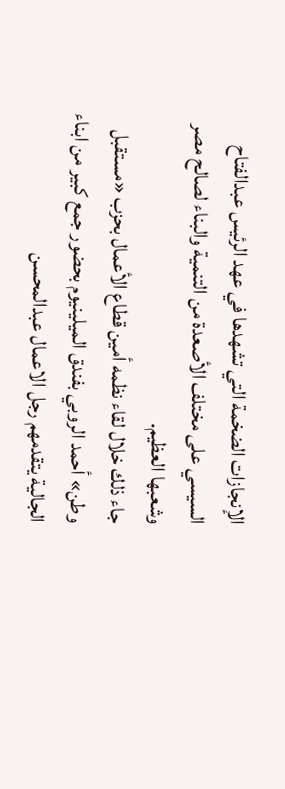الإنجازات الضخمة التي تشهدها في عهد الرئيس عبدالفتاح السيسي على مختلف الأصعدة من التنمية والبناء لصالح مصر وشعبها العظيم.
جاء ذلك خلال لقاء نظمه أمين قطاع الأعمال بحزب «مستقبل وطن» أحمد الروبي بفندق الميلينيوم بحضور جمع كبير من ابناء الجالية يتقدمهم رجل الاعمال عبدالمحسن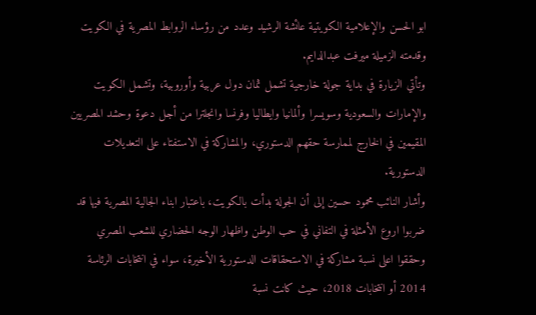ابو الحسن والإعلامية الكويتية عائشة الرشيد وعدد من رؤساء الروابط المصرية في الكويت وقدمته الزميلة ميرفت عبدالدايم.
وتأتي الزيارة في بداية جولة خارجية تشمل ثمان دول عربية وأوروبية، وتشمل الكويت والإمارات والسعودية وسويسرا وألمانيا وايطاليا وفرنسا وانجلترا من أجل دعوة وحشد المصريين المقيمين في الخارج لممارسة حقهم الدستوري، والمشاركة في الاستفتاء على التعديلات الدستورية.
وأشار النائب محمود حسين إلى أن الجولة بدأت بالكويت، باعتبار ابناء الجالية المصرية فيها قد ضربوا اروع الأمثلة في التفاني في حب الوطن واظهار الوجه الحضاري للشعب المصري وحققوا اعلى نسبة مشاركة في الاستحقاقات الدستورية الأخيرة، سواء في انتخابات الرئاسة 2014 أو انتخابات 2018، حيث كانت نسبة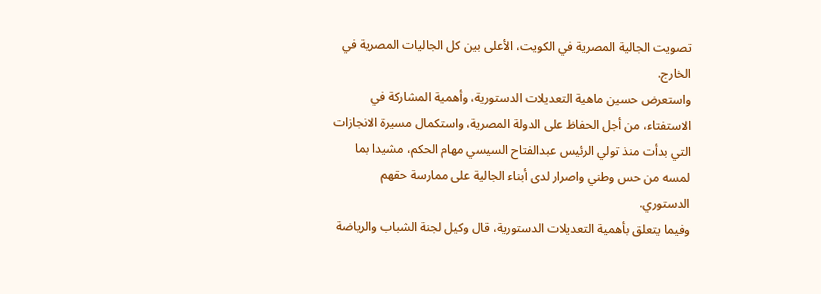تصويت الجالية المصرية في الكويت، الأعلى بين كل الجاليات المصرية في الخارج.
واستعرض حسين ماهية التعديلات الدستورية، وأهمية المشاركة في الاستفتاء، من أجل الحفاظ على الدولة المصرية، واستكمال مسيرة الانجازات التي بدأت منذ تولي الرئيس عبدالفتاح السيسي مهام الحكم، مشيدا بما لمسه من حس وطني واصرار لدى أبناء الجالية على ممارسة حقهم الدستوري.
وفيما يتعلق بأهمية التعديلات الدستورية، قال وكيل لجنة الشباب والرياضة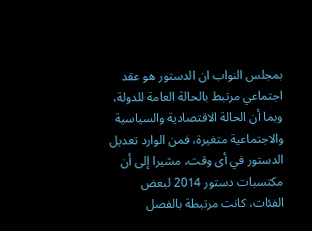بمجلس النواب ان الدستور هو عقد اجتماعي مرتبط بالحالة العامة للدولة، وبما أن الحالة الاقتصادية والسياسية والاجتماعية متغيرة، فمن الوارد تعديل الدستور في أى وقت، مشيرا إلى أن مكتسبات دستور 2014 لبعض الفئات، كانت مرتبطة بالفصل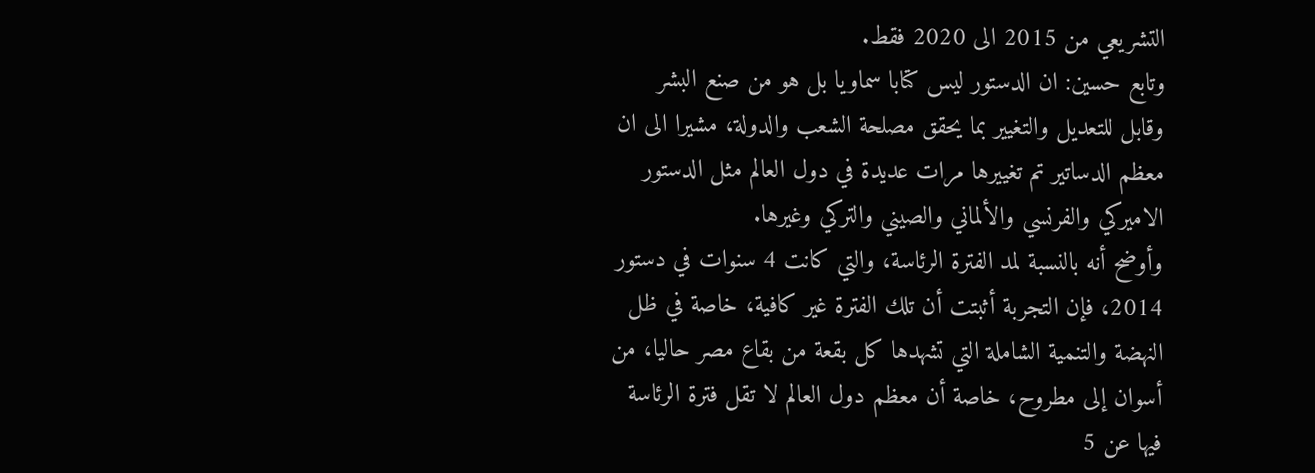التشريعي من 2015 الى 2020 فقط.
وتابع حسين: ان الدستور ليس كتابا سماويا بل هو من صنع البشر وقابل للتعديل والتغيير بما يحقق مصلحة الشعب والدولة، مشيرا الى ان معظم الدساتير تم تغييرها مرات عديدة في دول العالم مثل الدستور الاميركي والفرنسي والألماني والصيني والتركي وغيرها.
وأوضح أنه بالنسبة لمد الفترة الرئاسة، والتي كانت 4 سنوات في دستور 2014، فإن التجربة أثبتت أن تلك الفترة غير كافية، خاصة في ظل النهضة والتنمية الشاملة التي تشهدها كل بقعة من بقاع مصر حاليا، من أسوان إلى مطروح، خاصة أن معظم دول العالم لا تقل فترة الرئاسة فيها عن 5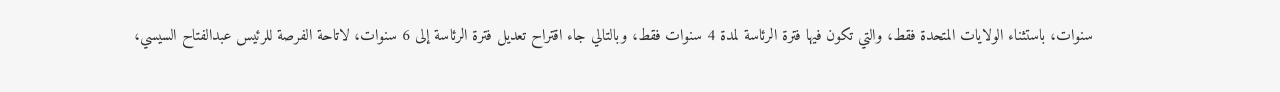سنوات، باستثناء الولايات المتحدة فقط، والتي تكون فيها فترة الرئاسة لمدة 4 سنوات فقط، وبالتالي جاء اقتراح تعديل فترة الرئاسة إلى 6 سنوات، لاتاحة الفرصة للرئيس عبدالفتاح السيسي،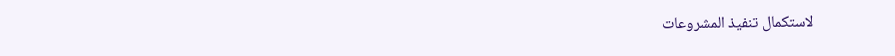لاستكمال تنفيذ المشروعات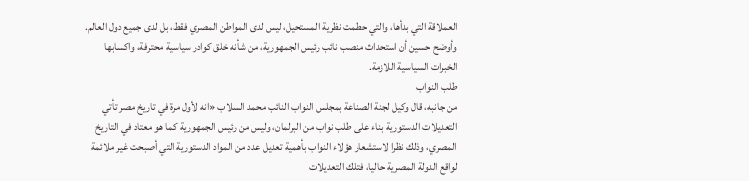العملاقة التي بدأها، والتي حطمت نظرية المستحيل، ليس لدى المواطن المصري فقط، بل لدى جميع دول العالم.
وأوضح حسين أن استحداث منصب نائب رئيس الجمهورية، من شأنه خلق كوادر سياسية محترفة، واكسابها الخبرات السياسية اللازمة.
طلب النواب
من جانبه، قال وكيل لجنة الصناعة بمجلس النواب النائب محمد السلاب «انه لأول مرة في تاريخ مصر تأتي التعديلات الدستورية بناء على طلب نواب من البرلمان، وليس من رئيس الجمهورية كما هو معتاد في التاريخ المصري، وذلك نظرا لاستشعار هؤلاء النواب بأهمية تعديل عدد من المواد الدستورية التي أصبحت غير ملائمة لواقع الدولة المصرية حاليا، فتلك التعديلات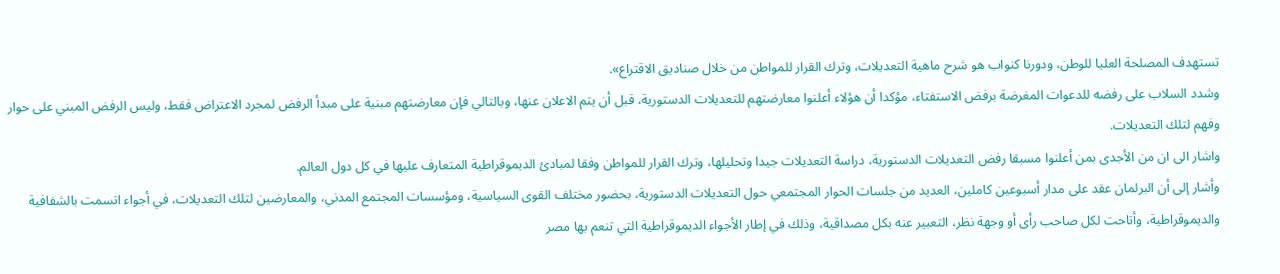تستهدف المصلحة العليا للوطن، ودورنا كنواب هو شرح ماهية التعديلات، وترك القرار للمواطن من خلال صناديق الاقتراع».
وشدد السلاب على رفضه للدعوات المغرضة برفض الاستفتاء، مؤكدا أن هؤلاء أعلنوا معارضتهم للتعديلات الدستورية، قبل أن يتم الاعلان عنها، وبالتالي فإن معارضتهم مبنية على مبدأ الرفض لمجرد الاعتراض فقط، وليس الرفض المبني على حوار وفهم لتلك التعديلات.
واشار الى ان من الأجدى بمن أعلنوا مسبقا رفض التعديلات الدستورية، دراسة التعديلات جيدا وتحليلها، وترك القرار للمواطن وفقا لمبادئ الديموقراطية المتعارف عليها في كل دول العالم.
وأشار إلى أن البرلمان عقد على مدار أسبوعين كاملين، العديد من جلسات الحوار المجتمعي حول التعديلات الدستورية، بحضور مختلف القوى السياسية، ومؤسسات المجتمع المدني، والمعارضين لتلك التعديلات، في أجواء اتسمت بالشفافية والديموقراطية، وأتاحت لكل صاحب رأى أو وجهة نظر، التعبير عنه بكل مصداقية، وذلك في إطار الأجواء الديموقراطية التي تنعم بها مصر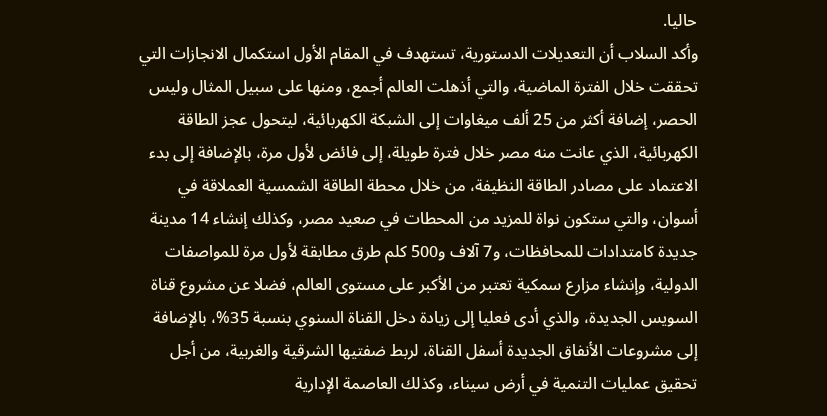حاليا.
وأكد السلاب أن التعديلات الدستورية، تستهدف في المقام الأول استكمال الانجازات التي تحققت خلال الفترة الماضية، والتي أذهلت العالم أجمع، ومنها على سبيل المثال وليس الحصر، إضافة أكثر من 25 ألف ميغاوات إلى الشبكة الكهربائية، ليتحول عجز الطاقة الكهربائية، الذي عانت منه مصر خلال فترة طويلة، إلى فائض لأول مرة، بالإضافة إلى بدء الاعتماد على مصادر الطاقة النظيفة، من خلال محطة الطاقة الشمسية العملاقة في أسوان، والتي ستكون نواة للمزيد من المحطات في صعيد مصر، وكذلك إنشاء 14 مدينة جديدة كامتدادات للمحافظات، و7 آلاف و500 كلم طرق مطابقة لأول مرة للمواصفات الدولية، وإنشاء مزارع سمكية تعتبر من الأكبر على مستوى العالم، فضلا عن مشروع قناة السويس الجديدة، والذي أدى فعليا إلى زيادة دخل القناة السنوي بنسبة 35%، بالإضافة إلى مشروعات الأنفاق الجديدة أسفل القناة، لربط ضفتيها الشرقية والغربية، من أجل تحقيق عمليات التنمية في أرض سيناء، وكذلك العاصمة الإدارية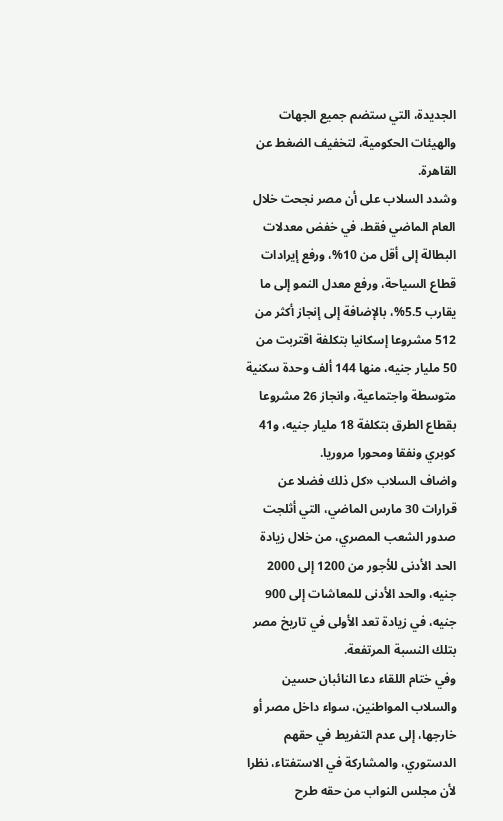الجديدة، التي ستضم جميع الجهات والهيئات الحكومية، لتخفيف الضغط عن القاهرة.
وشدد السلاب على أن مصر نجحت خلال العام الماضي فقط، في خفض معدلات البطالة إلى أقل من 10%، ورفع إيرادات قطاع السياحة، ورفع معدل النمو إلى ما يقارب 5.5%، بالإضافة إلى إنجاز أكثر من 512 مشروعا إسكانيا بتكلفة اقتربت من 50 مليار جنيه، منها 144 ألف وحدة سكنية متوسطة واجتماعية، وانجاز 26 مشروعا بقطاع الطرق بتكلفة 18 مليار جنيه، و41 كوبري ونفقا ومحورا مروريا.
واضاف السلاب «كل ذلك فضلا عن قرارات 30 مارس الماضي، التي أثلجت صدور الشعب المصري، من خلال زيادة الحد الأدنى للأجور من 1200 إلى 2000 جنيه، والحد الأدنى للمعاشات إلى 900 جنيه، في زيادة تعد الأولى في تاريخ مصر بتلك النسبة المرتفعة.
وفي ختام اللقاء دعا النائبان حسين والسلاب المواطنين، سواء داخل مصر أو خارجها، إلى عدم التفريط في حقهم الدستوري، والمشاركة في الاستفتاء، نظرا لأن مجلس النواب من حقه طرح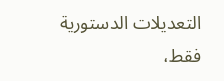التعديلات الدستورية فقط،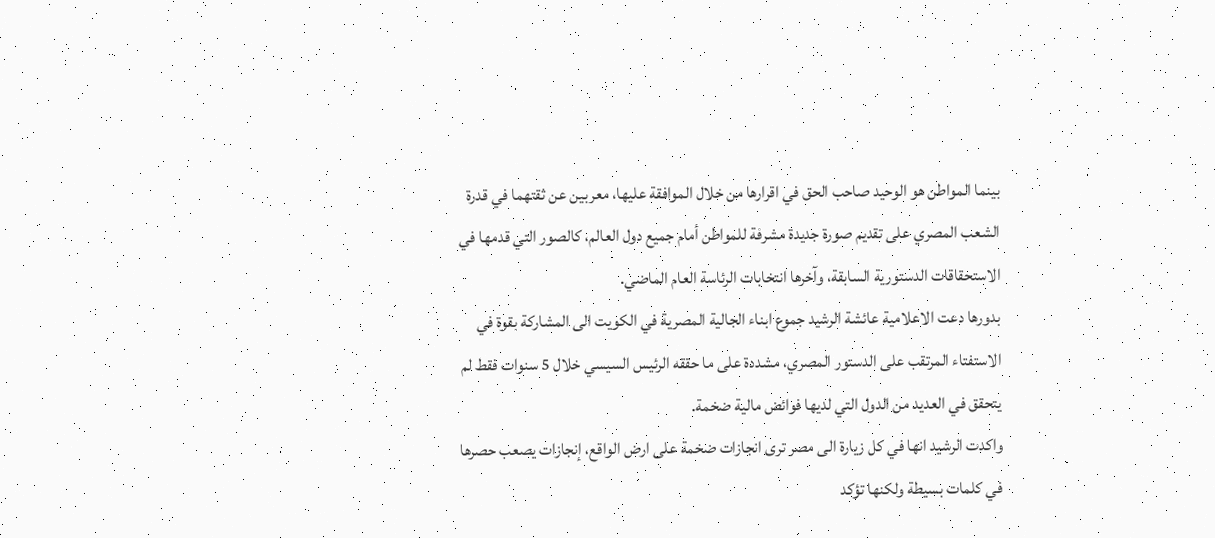بينما المواطن هو الوحيد صاحب الحق في اقرارها من خلال الموافقة عليها، معربين عن ثقتهما في قدرة الشعب المصري على تقديم صورة جديدة مشرفة للمواطن أمام جميع دول العالم، كالصور التي قدمها في الاستحقاقات الدستورية السابقة، وآخرها انتخابات الرئاسة العام الماضي.
بدورها دعت الاعلامية عائشة الرشيد جموع ابناء الجالية المصرية في الكويت الى المشاركة بقوة في الاستفتاء المرتقب على الدستور المصري، مشددة على ما حققه الرئيس السيسي خلال 5 سنوات فقط لم يتحقق في العديد من الدول التي لديها فوائض مالية ضخمة.
واكدت الرشيد انها في كل زيارة الى مصر ترى انجازات ضخمة على ارض الواقع، إنجازات يصعب حصرها في كلمات بسيطة ولكنها تؤكد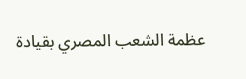عظمة الشعب المصري بقيادة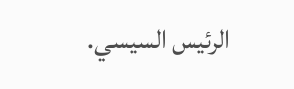الرئيس السيسي.